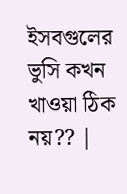ইসবগুলের ভুসি কখন খাওয়া ঠিক নয়?? |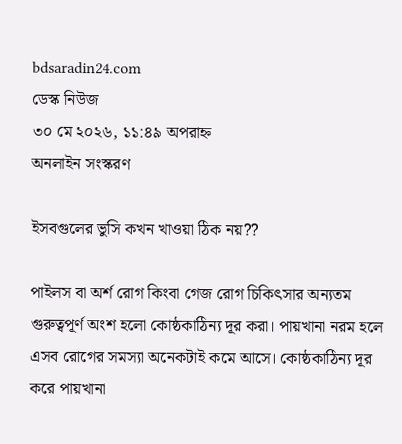bdsaradin24.com
ডেস্ক নিউজ
৩০ মে ২০২৬, ১১:৪৯ অপরাহ্ন
অনলাইন সংস্করণ

ইসবগুলের ভুসি কখন খাওয়া ঠিক নয়??

পাইলস বা অর্শ রোগ কিংবা গেজ রোগ চিকিৎসার অন্যতম গুরুত্বপূর্ণ অংশ হলো কোষ্ঠকাঠিন্য দূর করা। পায়খানা নরম হলে এসব রোগের সমস্যা অনেকটাই কমে আসে। কোষ্ঠকাঠিন্য দূর করে পায়খানা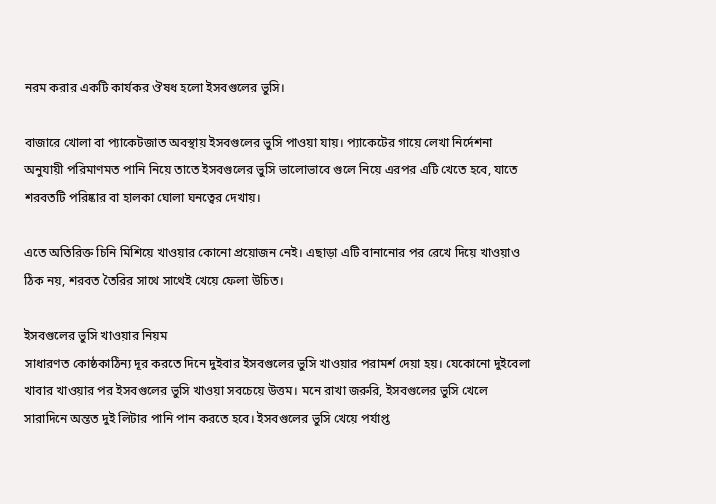নরম করার একটি কার্যকর ঔষধ হলো ইসবগুলের ভুসি।

বাজারে খোলা বা প্যাকেটজাত অবস্থায় ইসবগুলের ভুসি পাওয়া যায়। প্যাকেটের গায়ে লেখা নির্দেশনা অনুযায়ী পরিমাণমত পানি নিয়ে তাতে ইসবগুলের ভুসি ভালোভাবে গুলে নিয়ে এরপর এটি খেতে হবে, যাতে শরবতটি পরিষ্কার বা হালকা ঘোলা ঘনত্বের দেখায়।

এতে অতিরিক্ত চিনি মিশিয়ে খাওয়ার কোনো প্রয়োজন নেই। এছাড়া এটি বানানোর পর রেখে দিয়ে খাওয়াও ঠিক নয়, শরবত তৈরির সাথে সাথেই খেয়ে ফেলা উচিত।

ইসবগুলের ভুসি খাওয়ার নিয়ম
সাধারণত কোষ্ঠকাঠিন্য দূর করতে দিনে দুইবার ইসবগুলের ভুসি খাওয়ার পরামর্শ দেয়া হয়। যেকোনো দুইবেলা খাবার খাওয়ার পর ইসবগুলের ভুসি খাওয়া সবচেয়ে উত্তম। মনে রাখা জরুরি, ইসবগুলের ভুসি খেলে সারাদিনে অন্তত দুই লিটার পানি পান করতে হবে। ইসবগুলের ভুসি খেয়ে পর্যাপ্ত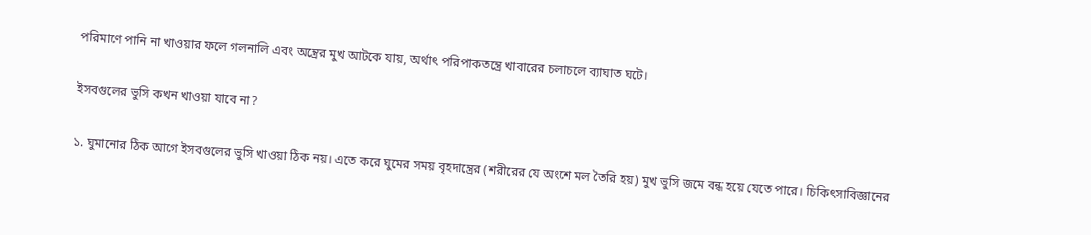পরিমাণে পানি না খাওয়ার ফলে গলনালি এবং অন্ত্রের মুখ আটকে যায়, অর্থাৎ পরিপাকতন্ত্রে খাবারের চলাচলে ব্যাঘাত ঘটে।

ইসবগুলের ভুসি কখন খাওয়া যাবে না?

১. ঘুমানোর ঠিক আগে ইসবগুলের ভুসি খাওয়া ঠিক নয়। এতে করে ঘুমের সময় বৃহদান্ত্রের (শরীরের যে অংশে মল তৈরি হয়) মুখ ভুসি জমে বন্ধ হয়ে যেতে পারে। চিকিৎসাবিজ্ঞানের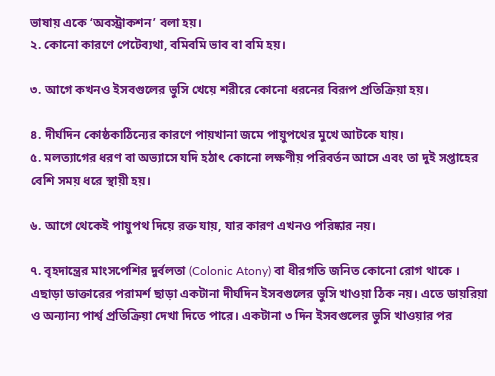ভাষায় একে ‘অবস্ট্রাকশন’ বলা হয়।
২. কোনো কারণে পেটেব্যথা, বমিবমি ভাব বা বমি হয়।

৩. আগে কখনও ইসবগুলের ভুসি খেয়ে শরীরে কোনো ধরনের বিরূপ প্রতিক্রিয়া হয়।

৪. দীর্ঘদিন কোষ্ঠকাঠিন্যের কারণে পায়খানা জমে পায়ুপথের মুখে আটকে যায়।
৫. মলত্যাগের ধরণ বা অভ্যাসে যদি হঠাৎ কোনো লক্ষণীয় পরিবর্তন আসে এবং তা দুই সপ্তাহের বেশি সময় ধরে স্থায়ী হয়।

৬. আগে থেকেই পায়ুপথ দিয়ে রক্ত যায়, যার কারণ এখনও পরিষ্কার নয়।

৭. বৃহদান্ত্রের মাংসপেশির দুর্বলতা (Colonic Atony) বা ধীরগতি জনিত কোনো রোগ থাকে ।
এছাড়া ডাক্তারের পরামর্শ ছাড়া একটানা দীর্ঘদিন ইসবগুলের ভুসি খাওয়া ঠিক নয়। এতে ডায়রিয়া ও অন্যান্য পার্শ্ব প্রতিক্রিয়া দেখা দিতে পারে। একটানা ৩ দিন ইসবগুলের ভুসি খাওয়ার পর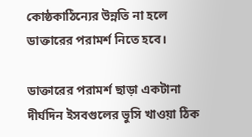কোষ্ঠকাঠিন্যের উন্নতি না হলে ডাক্তারের পরামর্শ নিতে হবে।

ডাক্তারের পরামর্শ ছাড়া একটানা দীর্ঘদিন ইসবগুলের ভুসি খাওয়া ঠিক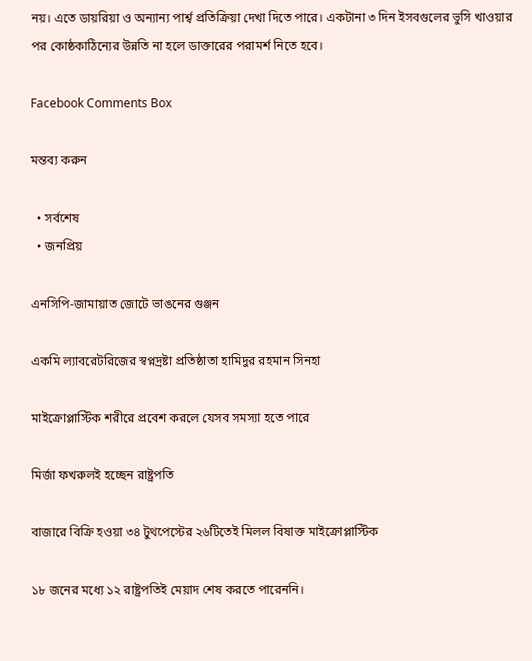নয়। এতে ডায়রিয়া ও অন্যান্য পার্শ্ব প্রতিক্রিয়া দেখা দিতে পারে। একটানা ৩ দিন ইসবগুলের ভুসি খাওয়ার পর কোষ্ঠকাঠিন্যের উন্নতি না হলে ডাক্তারের পরামর্শ নিতে হবে।

Facebook Comments Box

মন্তব্য করুন

  • সর্বশেষ
  • জনপ্রিয়

এনসিপি-জামায়াত জোটে ভাঙনের গুঞ্জন

একমি ল্যাবরেটরিজের স্বপ্নদ্রষ্টা প্রতিষ্ঠাতা হামিদুর রহমান সিনহা

মাইক্রোপ্লাস্টিক শরীরে প্রবেশ করলে যেসব সমস্যা হতে পারে

মির্জা ফখরুলই হচ্ছেন রাষ্ট্রপতি

বাজারে বিক্রি হওয়া ৩৪ টুথপেস্টের ২৬টিতেই মিলল বিষাক্ত মাইক্রোপ্লাস্টিক

১৮ জনের মধ্যে ১২ রাষ্ট্রপতিই মেয়াদ শেষ করতে পারেননি।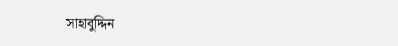সাহাবুদ্দিন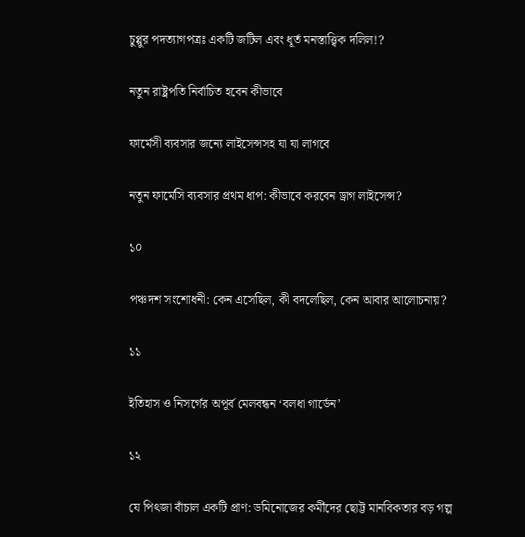চুপ্পুর পদত্যাগপত্রঃ একটি জটিল এবং ধূর্ত মনস্তাত্ত্বিক দলিল!?

নতুন রাষ্ট্রপতি নির্বাচিত হবেন কীভাবে

ফার্মেসী ব্যবসার জন্যে লাইসেন্সসহ যা যা লাগবে

নতুন ফার্মেসি ব্যবসার প্রথম ধাপ: কীভাবে করবেন ড্রাগ লাইসেন্স?

১০

পঞ্চদশ সংশোধনী: কেন এসেছিল, কী বদলেছিল, কেন আবার আলোচনায়?

১১

ইতিহাস ও নিসর্গের অপূর্ব মেলবন্ধন ‘বলধা গার্ডেন’

১২

যে পিৎজা বাঁচাল একটি প্রাণ: ডমিনোজের কর্মীদের ছোট্ট মানবিকতার বড় গল্প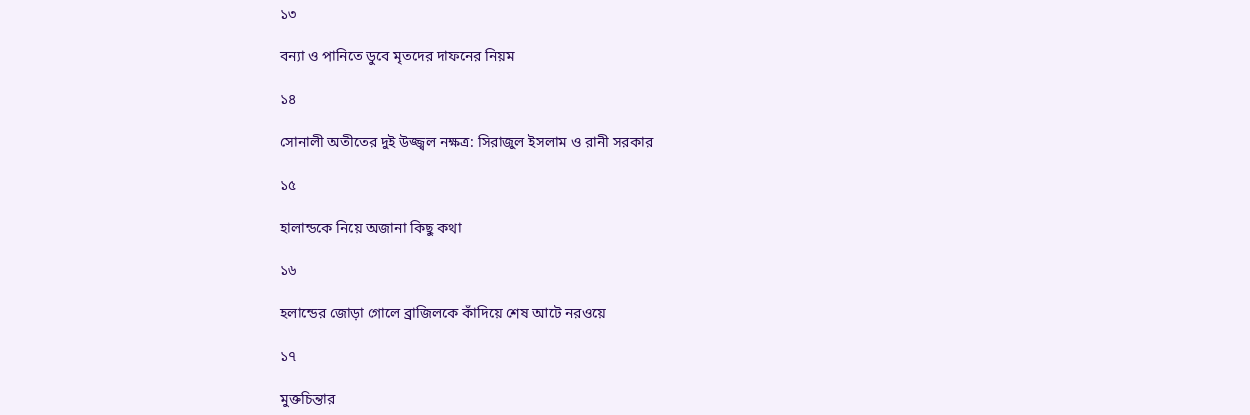১৩

বন্যা ও পানিতে ডুবে মৃতদের দাফনের নিয়ম

১৪

সোনালী অতীতের দুই উজ্জ্বল নক্ষত্র: সিরাজুল ইসলাম ও রানী সরকার

১৫

হালান্ডকে নিয়ে অজানা কিছু কথা

১৬

হলান্ডের জোড়া গোলে ব্রাজিলকে কাঁদিয়ে শেষ আটে নরওয়ে

১৭

মুক্তচিন্তার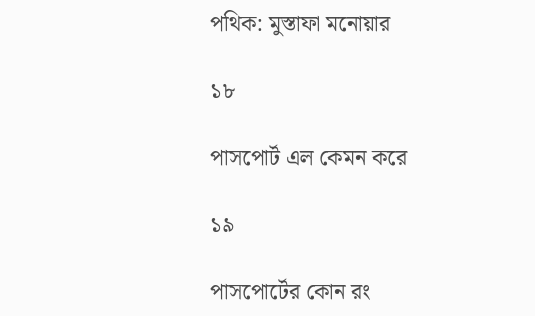পথিক: মুস্তাফা মনোয়ার

১৮

পাসপোর্ট এল কেমন করে

১৯

পাসপোর্টের কোন রং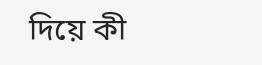দিয়ে কী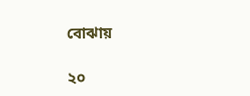বোঝায়

২০